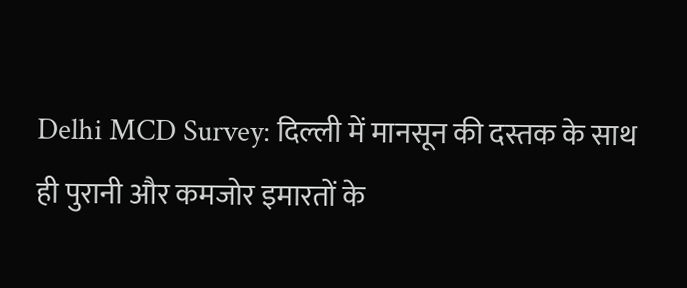Delhi MCD Survey: दिल्ली में मानसून की दस्तक के साथ ही पुरानी और कमजोर इमारतों के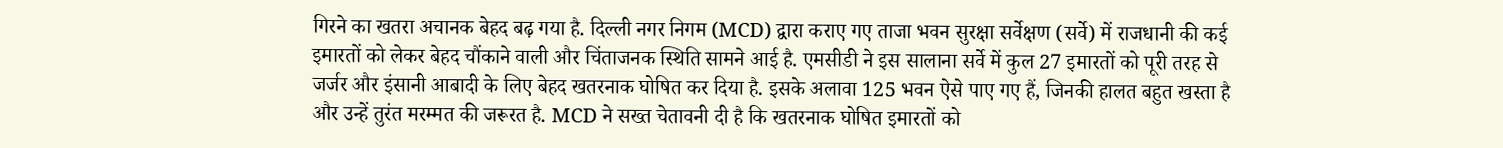गिरने का खतरा अचानक बेहद बढ़ गया है. दिल्ली नगर निगम (MCD) द्वारा कराए गए ताजा भवन सुरक्षा सर्वेक्षण (सर्वे) में राजधानी की कई इमारतों को लेकर बेहद चौंकाने वाली और चिंताजनक स्थिति सामने आई है. एमसीडी ने इस सालाना सर्वे में कुल 27 इमारतों को पूरी तरह से जर्जर और इंसानी आबादी के लिए बेहद खतरनाक घोषित कर दिया है. इसके अलावा 125 भवन ऐसे पाए गए हैं, जिनकी हालत बहुत खस्ता है और उन्हें तुरंत मरम्मत की जरूरत है. MCD ने सख्त चेतावनी दी है कि खतरनाक घोषित इमारतों को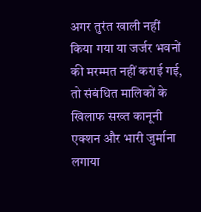अगर तुरंत खाली नहीं किया गया या जर्जर भवनों की मरम्मत नहीं कराई गई, तो संबंधित मालिकों के खिलाफ सख्त कानूनी एक्शन और भारी जुर्माना लगाया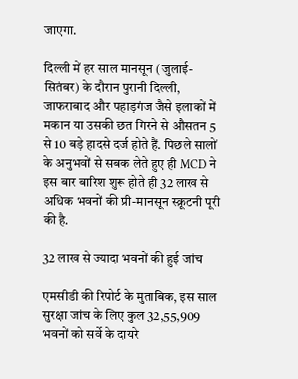जाएगा.

दिल्ली में हर साल मानसून (जुलाई-सितंबर) के दौरान पुरानी दिल्ली, जाफराबाद और पहाड़गंज जैसे इलाकों में मकान या उसकी छत गिरने से औसतन 5 से 10 बड़े हादसे दर्ज होते हैं. पिछले सालों के अनुभवों से सबक लेते हुए ही MCD ने इस बार बारिश शुरू होते ही 32 लाख से अधिक भवनों की प्री-मानसून स्क्रूटनी पूरी की है.

32 लाख से ज्यादा भवनों की हुई जांच

एमसीडी की रिपोर्ट के मुताबिक, इस साल सुरक्षा जांच के लिए कुल 32,55,909 भवनों को सर्वे के दायरे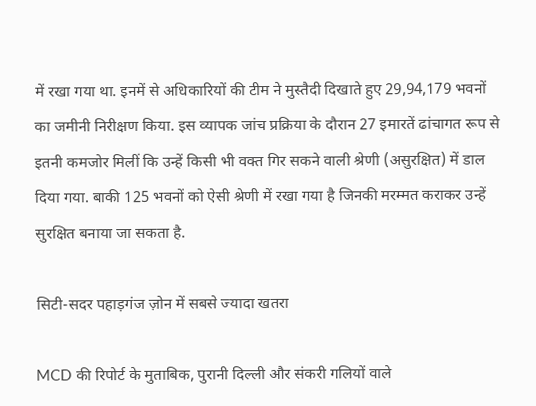में रखा गया था. इनमें से अधिकारियों की टीम ने मुस्तैदी दिखाते हुए 29,94,179 भवनों का जमीनी निरीक्षण किया. इस व्यापक जांच प्रक्रिया के दौरान 27 इमारतें ढांचागत रूप से इतनी कमजोर मिलीं कि उन्हें किसी भी वक्त गिर सकने वाली श्रेणी (असुरक्षित) में डाल दिया गया. बाकी 125 भवनों को ऐसी श्रेणी में रखा गया है जिनकी मरम्मत कराकर उन्हें सुरक्षित बनाया जा सकता है.

सिटी-सदर पहाड़गंज ज़ोन में सबसे ज्यादा खतरा

MCD की रिपोर्ट के मुताबिक, पुरानी दिल्ली और संकरी गलियों वाले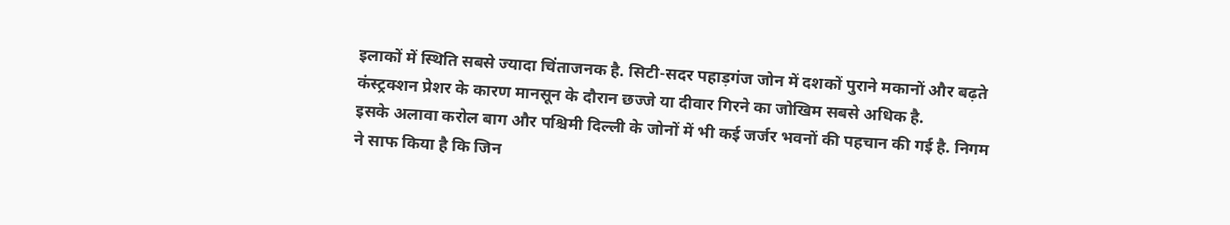इलाकों में स्थिति सबसे ज्यादा चिंताजनक है. सिटी-सदर पहाड़गंज जोन में दशकों पुराने मकानों और बढ़ते कंस्ट्रक्शन प्रेशर के कारण मानसून के दौरान छज्जे या दीवार गिरने का जोखिम सबसे अधिक है.
इसके अलावा करोल बाग और पश्चिमी दिल्ली के जोनों में भी कई जर्जर भवनों की पहचान की गई है. निगम ने साफ किया है कि जिन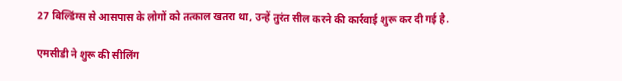27 बिल्डिंग्स से आसपास के लोगों को तत्काल खतरा था, उन्हें तुरंत सील करने की कार्रवाई शुरू कर दी गई है.

एमसीडी ने शुरू की सीलिंग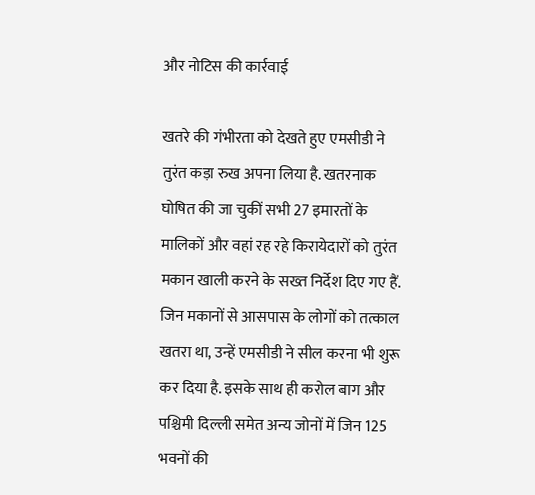और नोटिस की कार्रवाई

खतरे की गंभीरता को देखते हुए एमसीडी ने तुरंत कड़ा रुख अपना लिया है. खतरनाक घोषित की जा चुकीं सभी 27 इमारतों के मालिकों और वहां रह रहे किरायेदारों को तुरंत मकान खाली करने के सख्त निर्देश दिए गए हैं. जिन मकानों से आसपास के लोगों को तत्काल खतरा था, उन्हें एमसीडी ने सील करना भी शुरू कर दिया है. इसके साथ ही करोल बाग और पश्चिमी दिल्ली समेत अन्य जोनों में जिन 125 भवनों की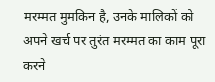मरम्मत मुमकिन है, उनके मालिकों को अपने खर्च पर तुरंत मरम्मत का काम पूरा करने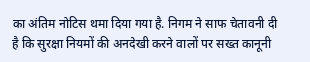का अंतिम नोटिस थमा दिया गया है. निगम ने साफ चेतावनी दी है कि सुरक्षा नियमों की अनदेखी करने वालों पर सख्त कानूनी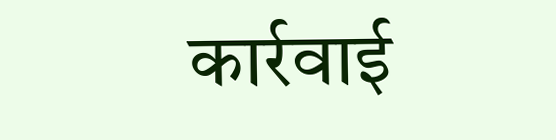कार्रवाई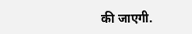की जाएगी.